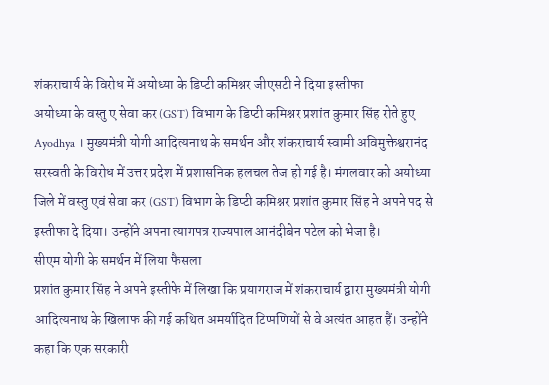शंकराचार्य के विरोध में अयोध्या के डिप्टी कमिश्नर जीएसटी ने दिया इस्तीफा
अयोध्या के वस्तु ए सेवा कर (GST) विभाग के डिप्टी कमिश्नर प्रशांत कुमार सिंह रोते हुए
Ayodhya । मुख्यमंत्री योगी आदित्यनाथ के समर्थन और शंकराचार्य स्वामी अविमुक्तेश्वरानंद सरस्वती के विरोध में उत्तर प्रदेश में प्रशासनिक हलचल तेज हो गई है। मंगलवार को अयोध्या जिले में वस्तु एवं सेवा कर (GST) विभाग के डिप्टी कमिश्नर प्रशांत कुमार सिंह ने अपने पद से इस्तीफा दे दिया। उन्होंने अपना त्यागपत्र राज्यपाल आनंदीबेन पटेल को भेजा है।
सीएम योगी के समर्थन में लिया फैसला
प्रशांत कुमार सिंह ने अपने इस्तीफे में लिखा कि प्रयागराज में शंकराचार्य द्वारा मुख्यमंत्री योगी आदित्यनाथ के खिलाफ की गई कथित अमर्यादित टिप्पणियों से वे अत्यंत आहत हैं। उन्होंने कहा कि एक सरकारी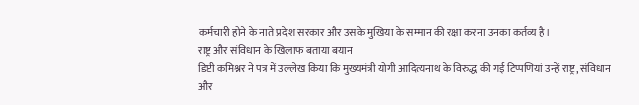कर्मचारी होने के नाते प्रदेश सरकार और उसके मुखिया के सम्मान की रक्षा करना उनका कर्तव्य है।
राष्ट्र और संविधान के खिलाफ बताया बयान
डिप्टी कमिश्नर ने पत्र में उल्लेख किया कि मुख्यमंत्री योगी आदित्यनाथ के विरुद्ध की गई टिप्पणियां उन्हें राष्ट्र, संविधान और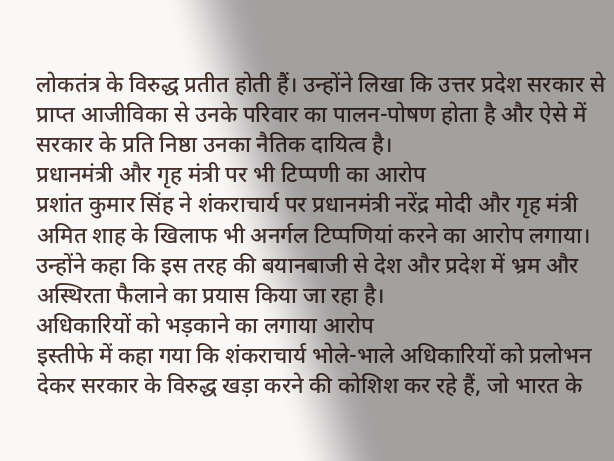लोकतंत्र के विरुद्ध प्रतीत होती हैं। उन्होंने लिखा कि उत्तर प्रदेश सरकार से प्राप्त आजीविका से उनके परिवार का पालन-पोषण होता है और ऐसे में सरकार के प्रति निष्ठा उनका नैतिक दायित्व है।
प्रधानमंत्री और गृह मंत्री पर भी टिप्पणी का आरोप
प्रशांत कुमार सिंह ने शंकराचार्य पर प्रधानमंत्री नरेंद्र मोदी और गृह मंत्री अमित शाह के खिलाफ भी अनर्गल टिप्पणियां करने का आरोप लगाया। उन्होंने कहा कि इस तरह की बयानबाजी से देश और प्रदेश में भ्रम और अस्थिरता फैलाने का प्रयास किया जा रहा है।
अधिकारियों को भड़काने का लगाया आरोप
इस्तीफे में कहा गया कि शंकराचार्य भोले-भाले अधिकारियों को प्रलोभन देकर सरकार के विरुद्ध खड़ा करने की कोशिश कर रहे हैं, जो भारत के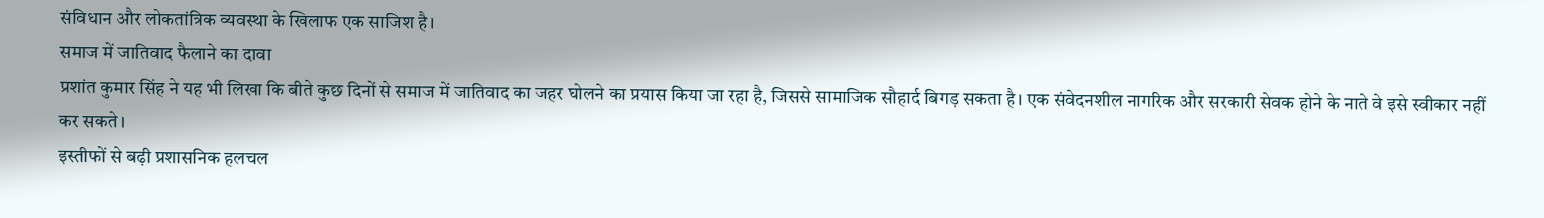संविधान और लोकतांत्रिक व्यवस्था के खिलाफ एक साजिश है।
समाज में जातिवाद फैलाने का दावा
प्रशांत कुमार सिंह ने यह भी लिखा कि बीते कुछ दिनों से समाज में जातिवाद का जहर घोलने का प्रयास किया जा रहा है, जिससे सामाजिक सौहार्द बिगड़ सकता है। एक संवेदनशील नागरिक और सरकारी सेवक होने के नाते वे इसे स्वीकार नहीं कर सकते।
इस्तीफों से बढ़ी प्रशासनिक हलचल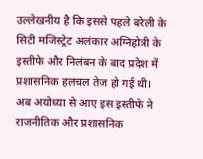उल्लेखनीय है कि इससे पहले बरेली के सिटी मजिस्ट्रेट अलंकार अग्निहोत्री के इस्तीफे और निलंबन के बाद प्रदेश में प्रशासनिक हलचल तेज हो गई थी। अब अयोध्या से आए इस इस्तीफे ने राजनीतिक और प्रशासनिक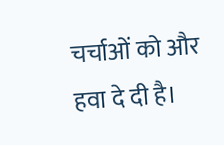चर्चाओं को और हवा दे दी है।